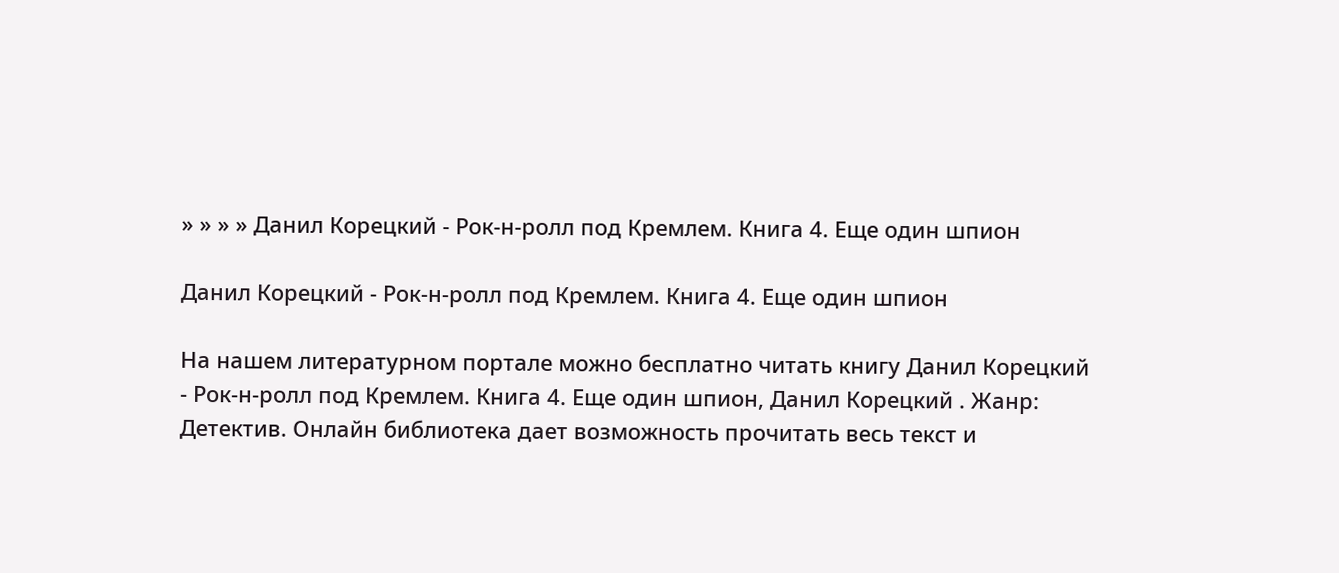» » » » Данил Корецкий - Рок-н-ролл под Кремлем. Книга 4. Еще один шпион

Данил Корецкий - Рок-н-ролл под Кремлем. Книга 4. Еще один шпион

На нашем литературном портале можно бесплатно читать книгу Данил Корецкий - Рок-н-ролл под Кремлем. Книга 4. Еще один шпион, Данил Корецкий . Жанр: Детектив. Онлайн библиотека дает возможность прочитать весь текст и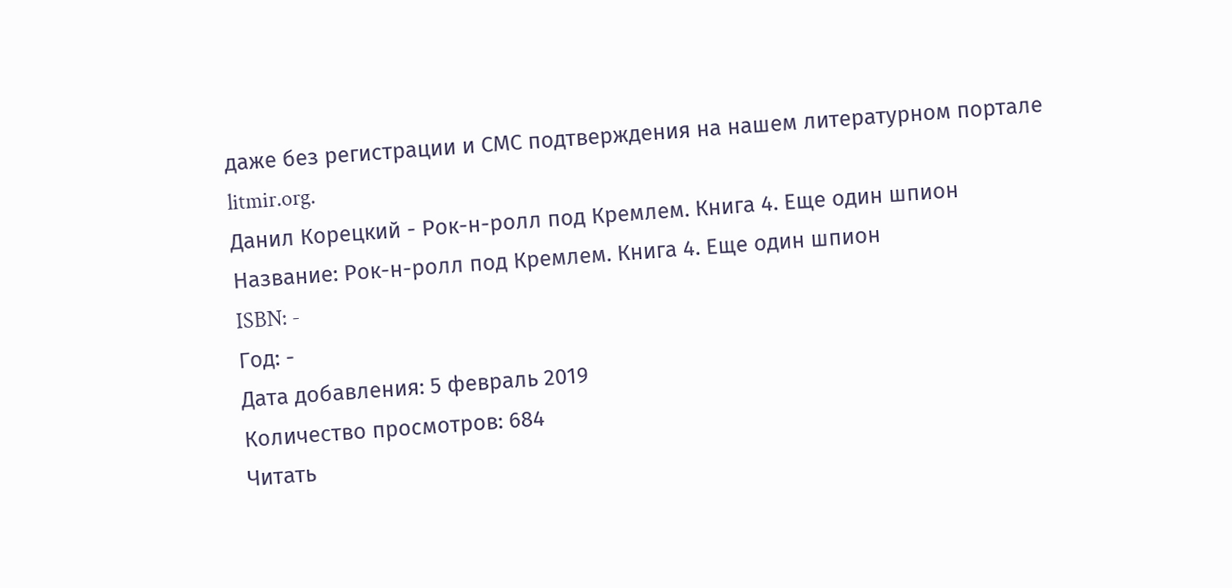даже без регистрации и СМС подтверждения на нашем литературном портале litmir.org.
Данил Корецкий - Рок-н-ролл под Кремлем. Книга 4. Еще один шпион
Название: Рок-н-ролл под Кремлем. Книга 4. Еще один шпион
ISBN: -
Год: -
Дата добавления: 5 февраль 2019
Количество просмотров: 684
Читать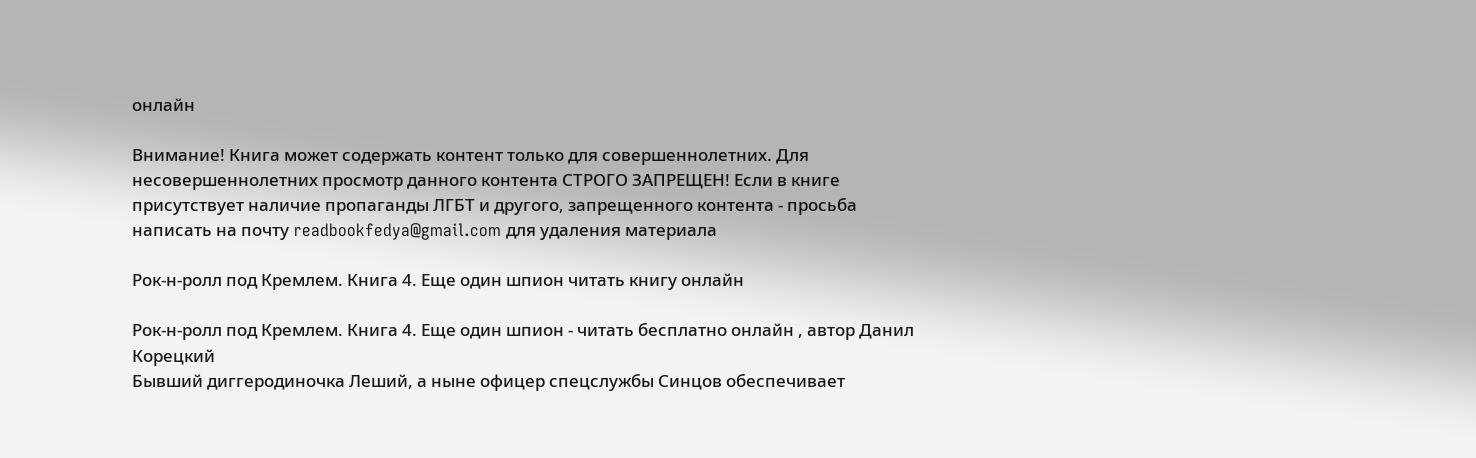онлайн

Внимание! Книга может содержать контент только для совершеннолетних. Для несовершеннолетних просмотр данного контента СТРОГО ЗАПРЕЩЕН! Если в книге присутствует наличие пропаганды ЛГБТ и другого, запрещенного контента - просьба написать на почту readbookfedya@gmail.com для удаления материала

Рок-н-ролл под Кремлем. Книга 4. Еще один шпион читать книгу онлайн

Рок-н-ролл под Кремлем. Книга 4. Еще один шпион - читать бесплатно онлайн , автор Данил Корецкий
Бывший диггеродиночка Леший, а ныне офицер спецслужбы Синцов обеспечивает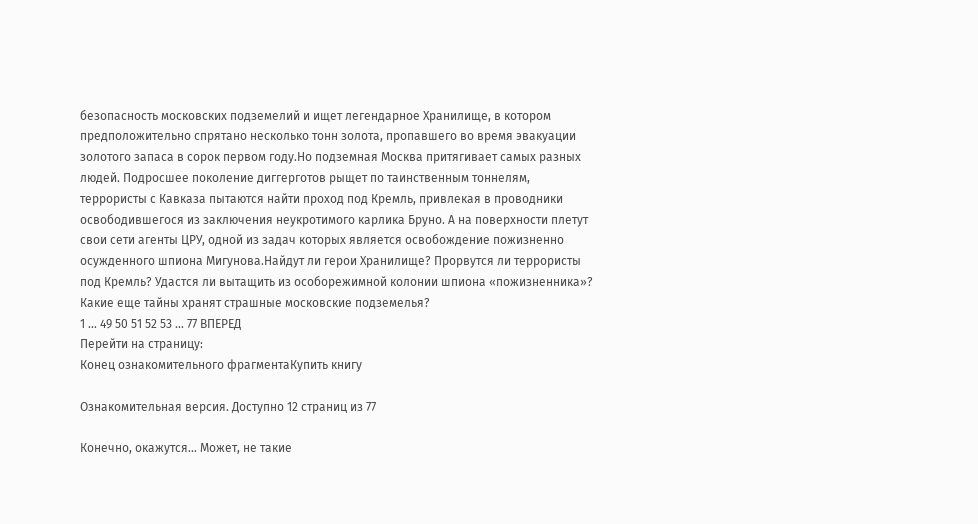безопасность московских подземелий и ищет легендарное Хранилище, в котором предположительно спрятано несколько тонн золота, пропавшего во время эвакуации золотого запаса в сорок первом году.Но подземная Москва притягивает самых разных людей. Подросшее поколение диггерготов рыщет по таинственным тоннелям, террористы с Кавказа пытаются найти проход под Кремль, привлекая в проводники освободившегося из заключения неукротимого карлика Бруно. А на поверхности плетут свои сети агенты ЦРУ, одной из задач которых является освобождение пожизненно осужденного шпиона Мигунова.Найдут ли герои Хранилище? Прорвутся ли террористы под Кремль? Удастся ли вытащить из особорежимной колонии шпиона «пожизненника»? Какие еще тайны хранят страшные московские подземелья?
1 ... 49 50 51 52 53 ... 77 ВПЕРЕД
Перейти на страницу:
Конец ознакомительного фрагментаКупить книгу

Ознакомительная версия. Доступно 12 страниц из 77

Конечно, окажутся... Может, не такие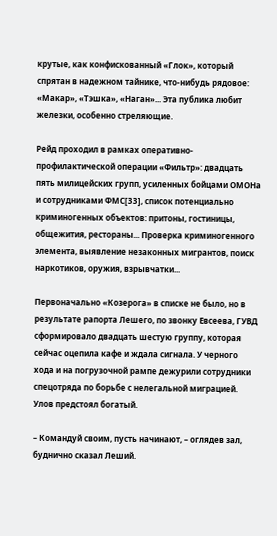крутые, как конфискованный «Глок», который спрятан в надежном тайнике, что-нибудь рядовое: «Макар», «Тэшка», «Наган»... Эта публика любит железки, особенно стреляющие.

Рейд проходил в рамках оперативно-профилактической операции «Фильтр»: двадцать пять милицейских групп, усиленных бойцами ОМОНа и сотрудниками ФМС[33], список потенциально криминогенных объектов: притоны, гостиницы, общежития, рестораны... Проверка криминогенного элемента, выявление незаконных мигрантов, поиск наркотиков, оружия, взрывчатки...

Первоначально «Козерога» в списке не было, но в результате рапорта Лешего, по звонку Евсеева, ГУВД сформировало двадцать шестую группу, которая сейчас оцепила кафе и ждала сигнала. У черного хода и на погрузочной рампе дежурили сотрудники спецотряда по борьбе с нелегальной миграцией. Улов предстоял богатый.

– Командуй своим, пусть начинают, – оглядев зал, буднично сказал Леший.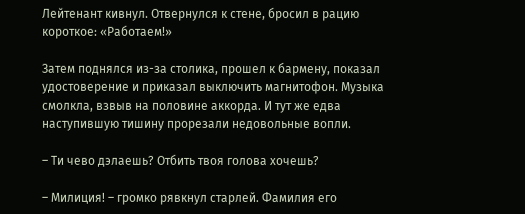Лейтенант кивнул. Отвернулся к стене, бросил в рацию короткое: «Работаем!»

Затем поднялся из-за столика, прошел к бармену, показал удостоверение и приказал выключить магнитофон. Музыка смолкла, взвыв на половине аккорда. И тут же едва наступившую тишину прорезали недовольные вопли.

– Ти чево дэлаешь? Отбить твоя голова хочешь?

– Милиция! – громко рявкнул старлей. Фамилия его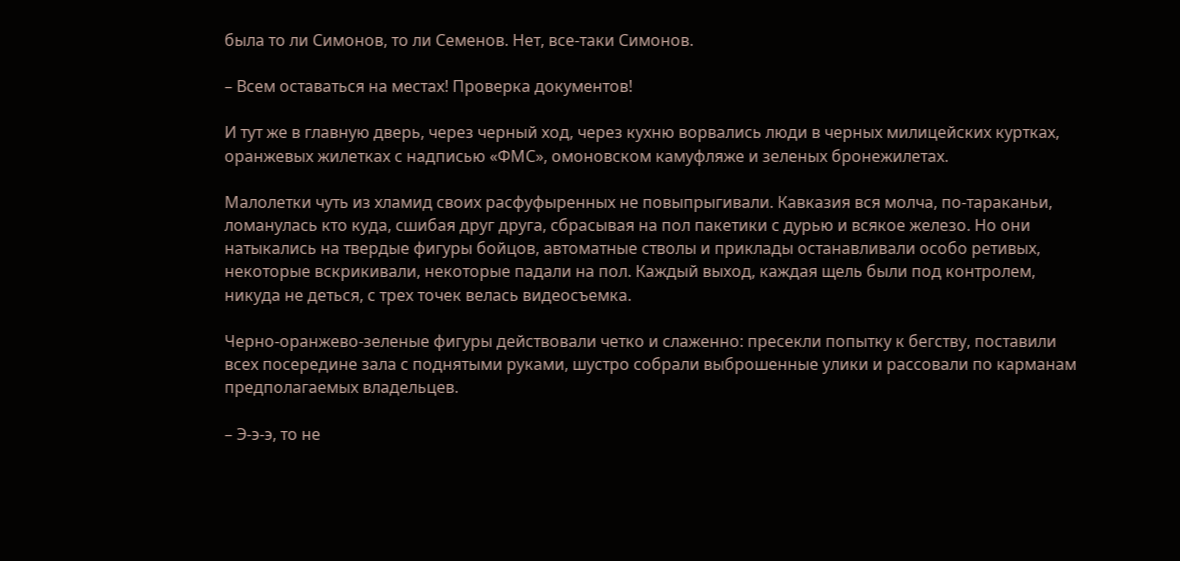была то ли Симонов, то ли Семенов. Нет, все-таки Симонов.

– Всем оставаться на местах! Проверка документов!

И тут же в главную дверь, через черный ход, через кухню ворвались люди в черных милицейских куртках, оранжевых жилетках с надписью «ФМС», омоновском камуфляже и зеленых бронежилетах.

Малолетки чуть из хламид своих расфуфыренных не повыпрыгивали. Кавказия вся молча, по-тараканьи, ломанулась кто куда, сшибая друг друга, сбрасывая на пол пакетики с дурью и всякое железо. Но они натыкались на твердые фигуры бойцов, автоматные стволы и приклады останавливали особо ретивых, некоторые вскрикивали, некоторые падали на пол. Каждый выход, каждая щель были под контролем, никуда не деться, с трех точек велась видеосъемка.

Черно-оранжево-зеленые фигуры действовали четко и слаженно: пресекли попытку к бегству, поставили всех посередине зала с поднятыми руками, шустро собрали выброшенные улики и рассовали по карманам предполагаемых владельцев.

– Э-э-э, то не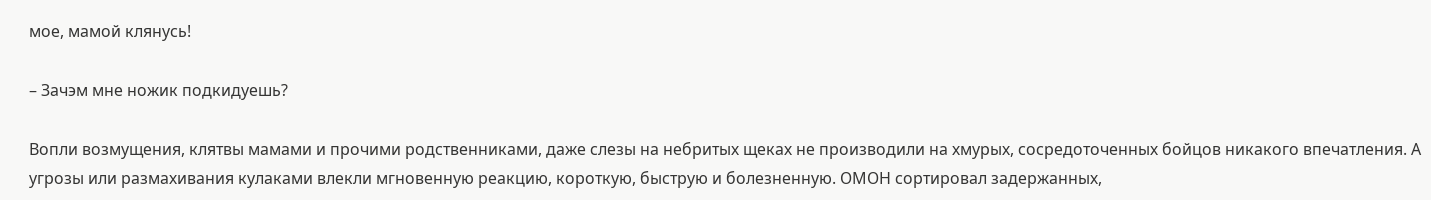мое, мамой клянусь!

– Зачэм мне ножик подкидуешь?

Вопли возмущения, клятвы мамами и прочими родственниками, даже слезы на небритых щеках не производили на хмурых, сосредоточенных бойцов никакого впечатления. А угрозы или размахивания кулаками влекли мгновенную реакцию, короткую, быструю и болезненную. ОМОН сортировал задержанных,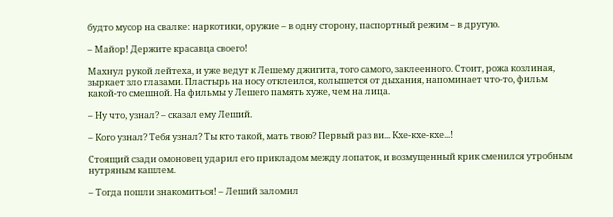будто мусор на свалке: наркотики, оружие – в одну сторону, паспортный режим – в другую.

– Майор! Держите красавца своего!

Махнул рукой лейтеха, и уже ведут к Лешему джигита, того самого, заклеенного. Стоит, рожа козлиная, зыркает зло глазами. Пластырь на носу отклеился, колышется от дыхания, напоминает что-то, фильм какой-то смешной. На фильмы у Лешего память хуже, чем на лица.

– Ну что, узнал? – сказал ему Леший.

– Кого узнал? Тебя узнал? Ты кто такой, мать твою? Первый раз ви... Кхе-кхе-кхе...!

Стоящий сзади омоновец ударил его прикладом между лопаток, и возмущенный крик сменился утробным нутряным кашлем.

– Тогда пошли знакомиться! – Леший заломил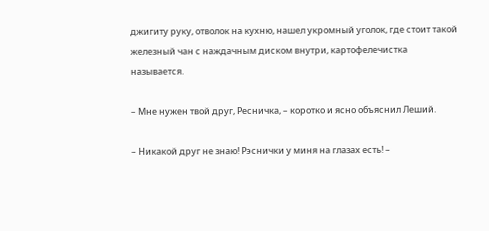джигиту руку, отволок на кухню, нашел укромный уголок, где стоит такой железный чан с наждачным диском внутри, картофелечистка называется.

– Мне нужен твой друг, Ресничка, – коротко и ясно объяснил Леший.

– Никакой друг не знаю! Рэснички у миня на глазах есть! –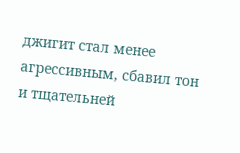джигит стал менее агрессивным, сбавил тон и тщательней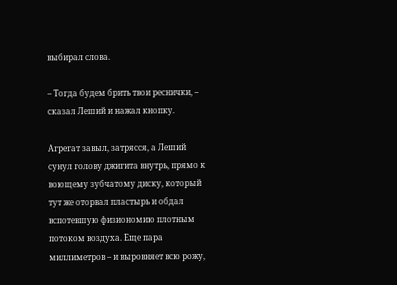выбирал слова.

– Тогда будем брить твои реснички, – сказал Леший и нажал кнопку.

Агрегат завыл, затрясся, а Леший сунул голову джигита внутрь, прямо к воющему зубчатому диску, который тут же оторвал пластырь и обдал вспотевшую физиономию плотным потоком воздуха. Еще пара миллиметров – и выровняет всю рожу,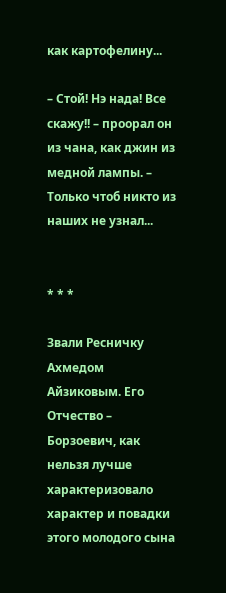как картофелину...

– Стой! Нэ нада! Все скажу!! – проорал он из чана, как джин из медной лампы. – Только чтоб никто из наших не узнал...


* * *

Звали Ресничку Ахмедом Айзиковым. Его Отчество – Борзоевич, как нельзя лучше характеризовало характер и повадки этого молодого сына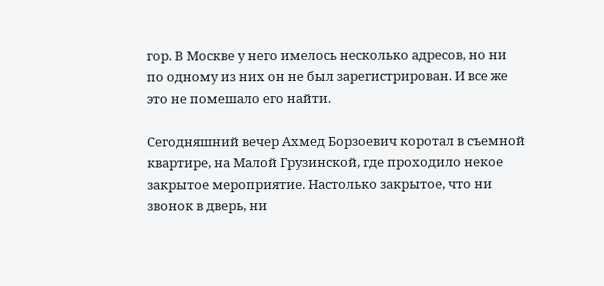гор. В Москве у него имелось несколько адресов, но ни по одному из них он не был зарегистрирован. И все же это не помешало его найти.

Сегодняшний вечер Ахмед Борзоевич коротал в съемной квартире, на Малой Грузинской, где проходило некое закрытое мероприятие. Настолько закрытое, что ни звонок в дверь, ни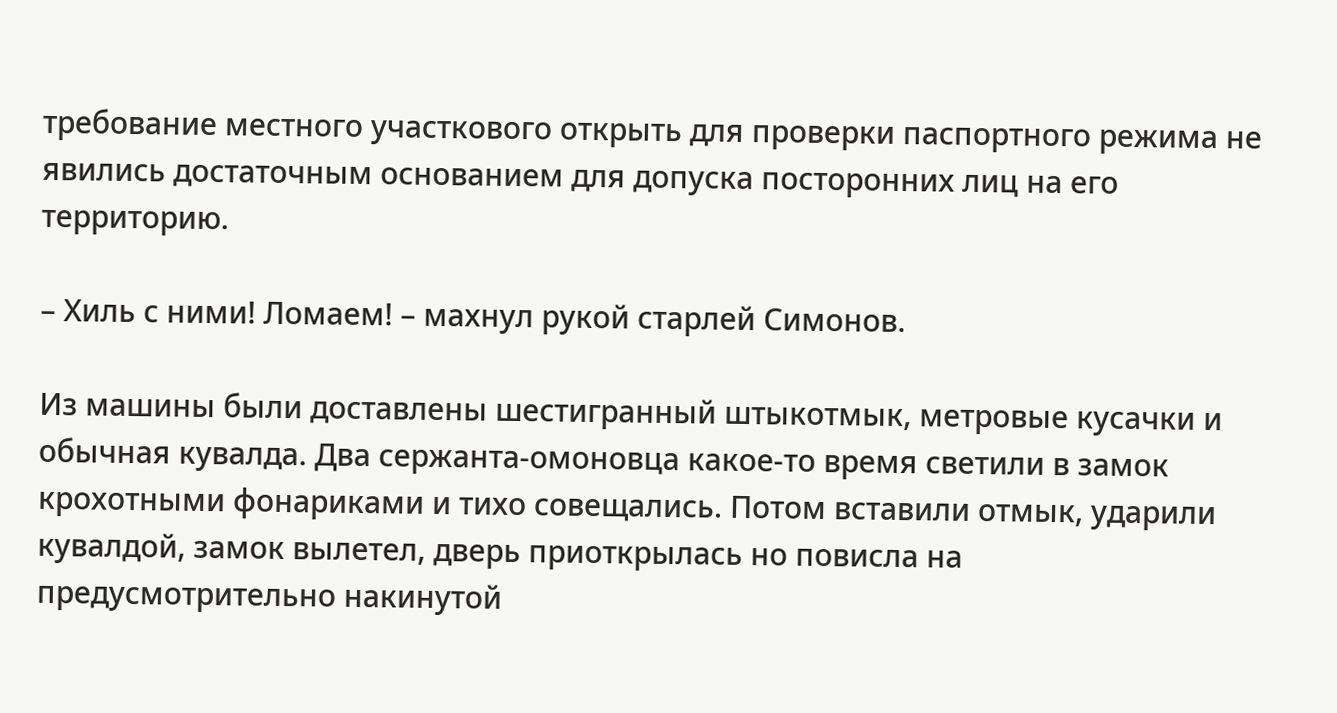требование местного участкового открыть для проверки паспортного режима не явились достаточным основанием для допуска посторонних лиц на его территорию.

– Хиль с ними! Ломаем! – махнул рукой старлей Симонов.

Из машины были доставлены шестигранный штыкотмык, метровые кусачки и обычная кувалда. Два сержанта-омоновца какое-то время светили в замок крохотными фонариками и тихо совещались. Потом вставили отмык, ударили кувалдой, замок вылетел, дверь приоткрылась но повисла на предусмотрительно накинутой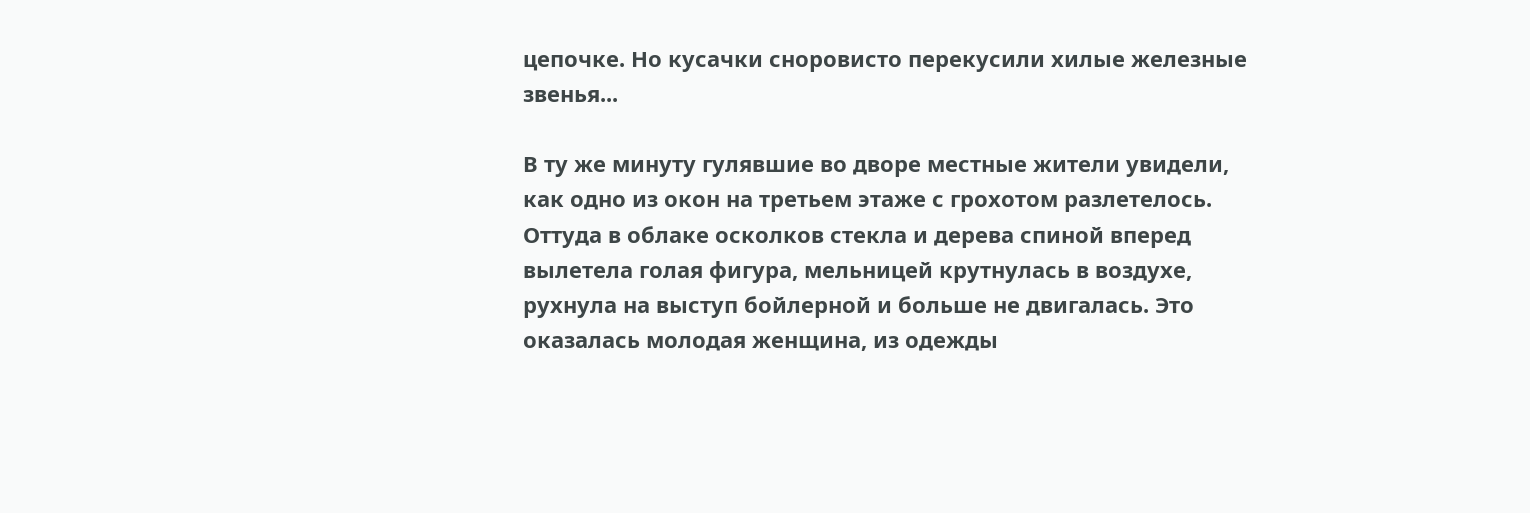цепочке. Но кусачки сноровисто перекусили хилые железные звенья...

В ту же минуту гулявшие во дворе местные жители увидели, как одно из окон на третьем этаже с грохотом разлетелось. Оттуда в облаке осколков стекла и дерева спиной вперед вылетела голая фигура, мельницей крутнулась в воздухе, рухнула на выступ бойлерной и больше не двигалась. Это оказалась молодая женщина, из одежды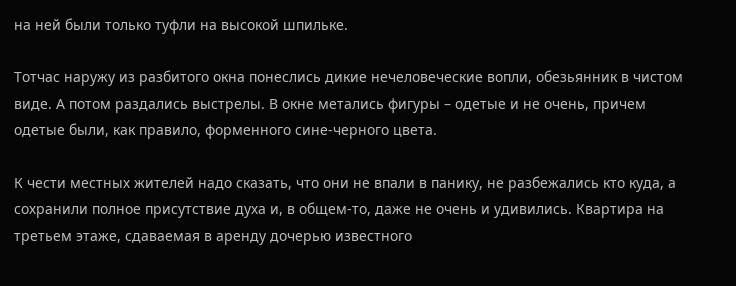на ней были только туфли на высокой шпильке.

Тотчас наружу из разбитого окна понеслись дикие нечеловеческие вопли, обезьянник в чистом виде. А потом раздались выстрелы. В окне метались фигуры – одетые и не очень, причем одетые были, как правило, форменного сине-черного цвета.

К чести местных жителей надо сказать, что они не впали в панику, не разбежались кто куда, а сохранили полное присутствие духа и, в общем-то, даже не очень и удивились. Квартира на третьем этаже, сдаваемая в аренду дочерью известного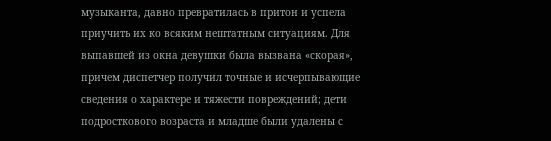музыканта, давно превратилась в притон и успела приучить их ко всяким нештатным ситуациям. Для выпавшей из окна девушки была вызвана «скорая», причем диспетчер получил точные и исчерпывающие сведения о характере и тяжести повреждений; дети подросткового возраста и младше были удалены с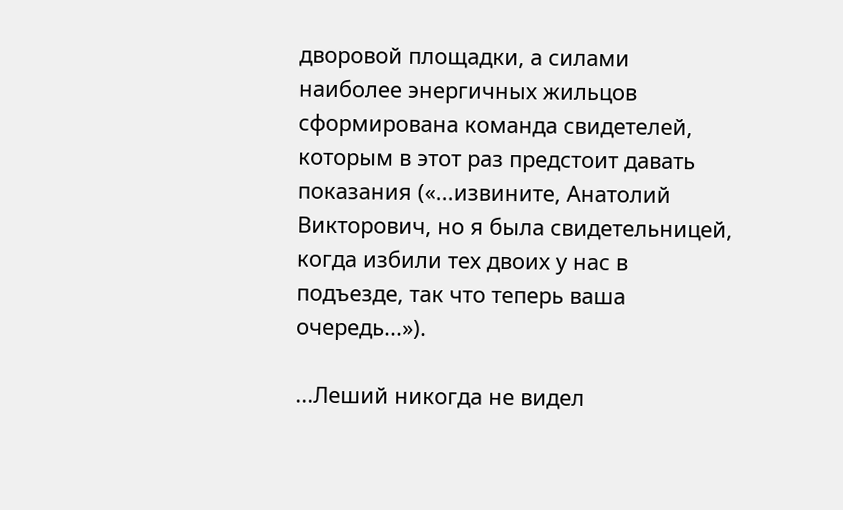дворовой площадки, а силами наиболее энергичных жильцов сформирована команда свидетелей, которым в этот раз предстоит давать показания («...извините, Анатолий Викторович, но я была свидетельницей, когда избили тех двоих у нас в подъезде, так что теперь ваша очередь...»).

...Леший никогда не видел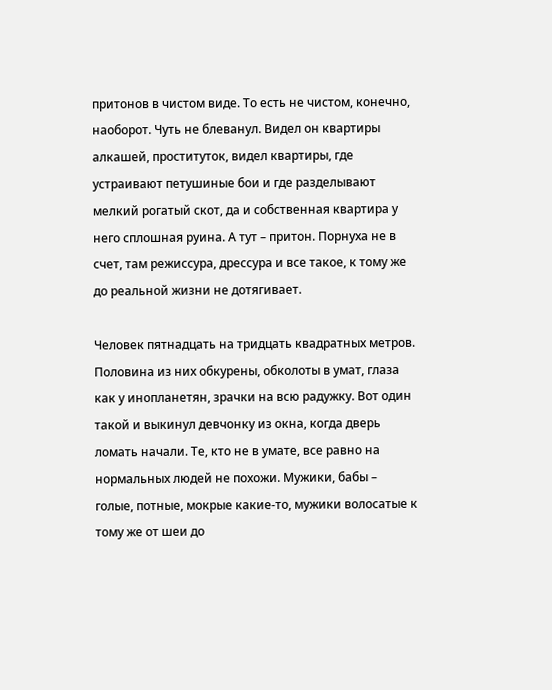притонов в чистом виде. То есть не чистом, конечно, наоборот. Чуть не блеванул. Видел он квартиры алкашей, проституток, видел квартиры, где устраивают петушиные бои и где разделывают мелкий рогатый скот, да и собственная квартира у него сплошная руина. А тут – притон. Порнуха не в счет, там режиссура, дрессура и все такое, к тому же до реальной жизни не дотягивает.

Человек пятнадцать на тридцать квадратных метров. Половина из них обкурены, обколоты в умат, глаза как у инопланетян, зрачки на всю радужку. Вот один такой и выкинул девчонку из окна, когда дверь ломать начали. Те, кто не в умате, все равно на нормальных людей не похожи. Мужики, бабы – голые, потные, мокрые какие-то, мужики волосатые к тому же от шеи до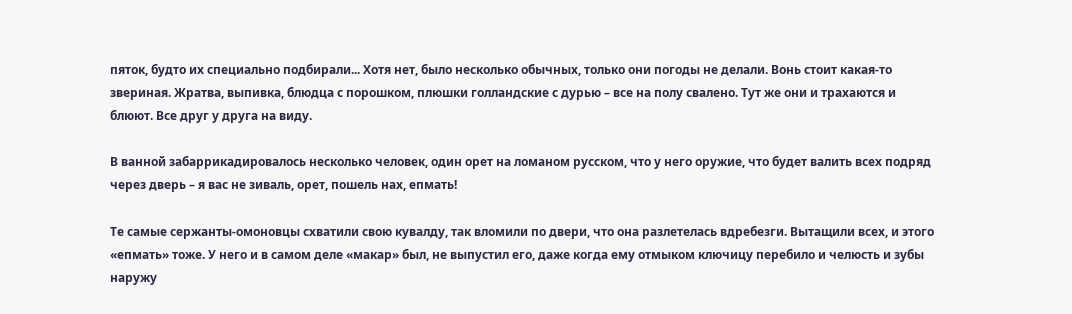пяток, будто их специально подбирали... Хотя нет, было несколько обычных, только они погоды не делали. Вонь стоит какая-то звериная. Жратва, выпивка, блюдца с порошком, плюшки голландские с дурью – все на полу свалено. Тут же они и трахаются и блюют. Все друг у друга на виду.

В ванной забаррикадировалось несколько человек, один орет на ломаном русском, что у него оружие, что будет валить всех подряд через дверь – я вас не зиваль, орет, пошель нах, епмать!

Те самые сержанты-омоновцы схватили свою кувалду, так вломили по двери, что она разлетелась вдребезги. Вытащили всех, и этого «епмать» тоже. У него и в самом деле «макар» был, не выпустил его, даже когда ему отмыком ключицу перебило и челюсть и зубы наружу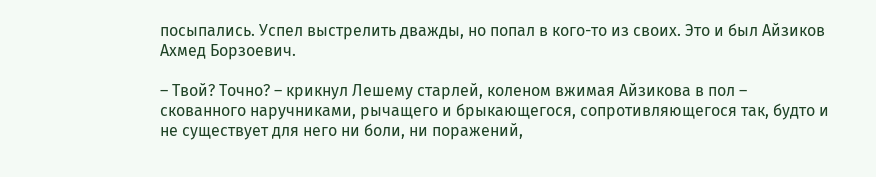посыпались. Успел выстрелить дважды, но попал в кого-то из своих. Это и был Айзиков Ахмед Борзоевич.

– Твой? Точно? – крикнул Лешему старлей, коленом вжимая Айзикова в пол – скованного наручниками, рычащего и брыкающегося, сопротивляющегося так, будто и не существует для него ни боли, ни поражений,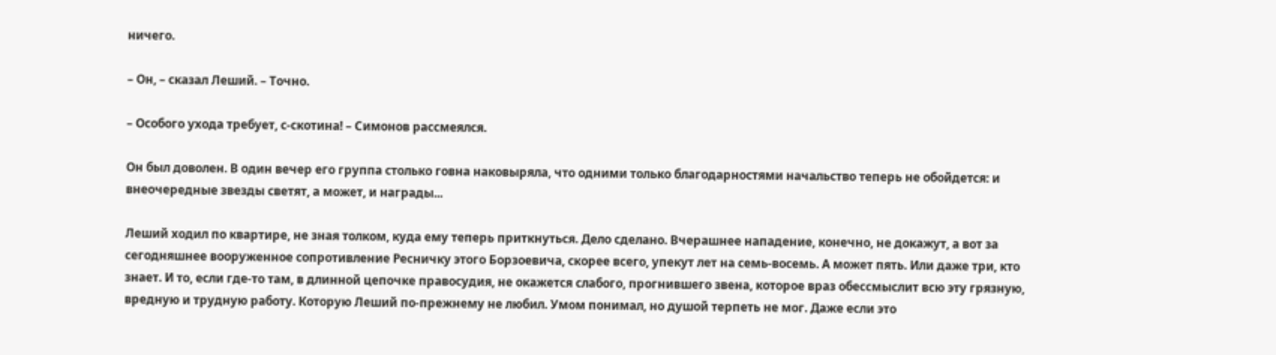ничего.

– Он, – сказал Леший. – Точно.

– Особого ухода требует, с-скотина! – Симонов рассмеялся.

Он был доволен. В один вечер его группа столько говна наковыряла, что одними только благодарностями начальство теперь не обойдется: и внеочередные звезды светят, а может, и награды...

Леший ходил по квартире, не зная толком, куда ему теперь приткнуться. Дело сделано. Вчерашнее нападение, конечно, не докажут, а вот за сегодняшнее вооруженное сопротивление Ресничку этого Борзоевича, скорее всего, упекут лет на семь-восемь. А может пять. Или даже три, кто знает. И то, если где-то там, в длинной цепочке правосудия, не окажется слабого, прогнившего звена, которое враз обессмыслит всю эту грязную, вредную и трудную работу. Которую Леший по-прежнему не любил. Умом понимал, но душой терпеть не мог. Даже если это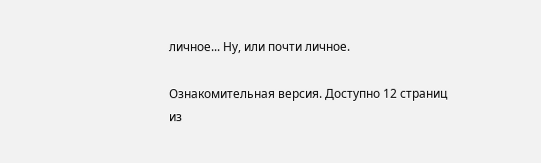личное... Ну, или почти личное.

Ознакомительная версия. Доступно 12 страниц из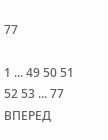77

1 ... 49 50 51 52 53 ... 77 ВПЕРЕД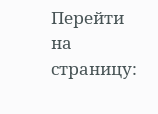Перейти на страницу: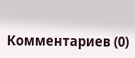Комментариев (0)